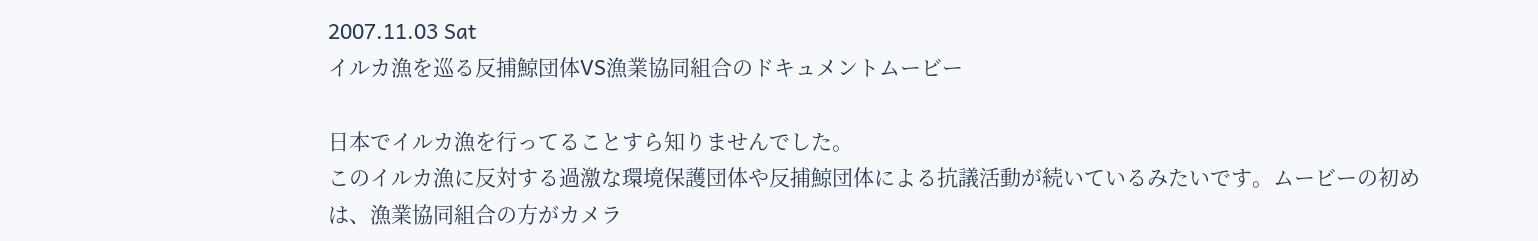2007.11.03 Sat
イルカ漁を巡る反捕鯨団体VS漁業協同組合のドキュメントムービー

日本でイルカ漁を行ってることすら知りませんでした。
このイルカ漁に反対する過激な環境保護団体や反捕鯨団体による抗議活動が続いているみたいです。ムービーの初めは、漁業協同組合の方がカメラ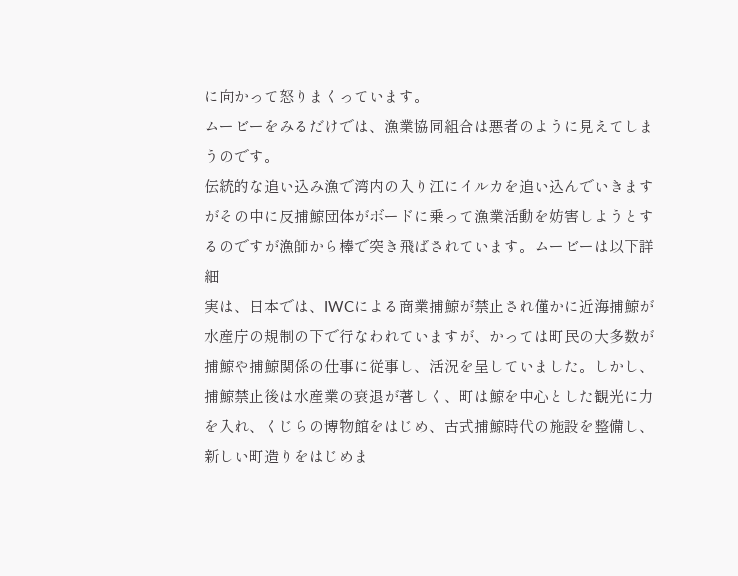に向かって怒りまくっています。
ムービーをみるだけでは、漁業協同組合は悪者のように見えてしまうのです。
伝統的な追い込み漁で湾内の入り江にイルカを追い込んでいきますがその中に反捕鯨団体がボードに乗って漁業活動を妨害しようとするのですが漁師から棒で突き飛ばされています。ムービーは以下詳細
実は、日本では、IWCによる商業捕鯨が禁止され僅かに近海捕鯨が水産庁の規制の下で行なわれていますが、かっては町民の大多数が捕鯨や捕鯨関係の仕事に従事し、活況を呈していました。しかし、捕鯨禁止後は水産業の衰退が著しく、町は鯨を中心とした観光に力を入れ、くじらの博物館をはじめ、古式捕鯨時代の施設を整備し、新しい町造りをはじめま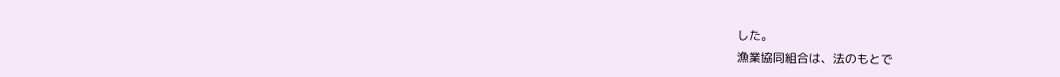した。
漁業協同組合は、法のもとで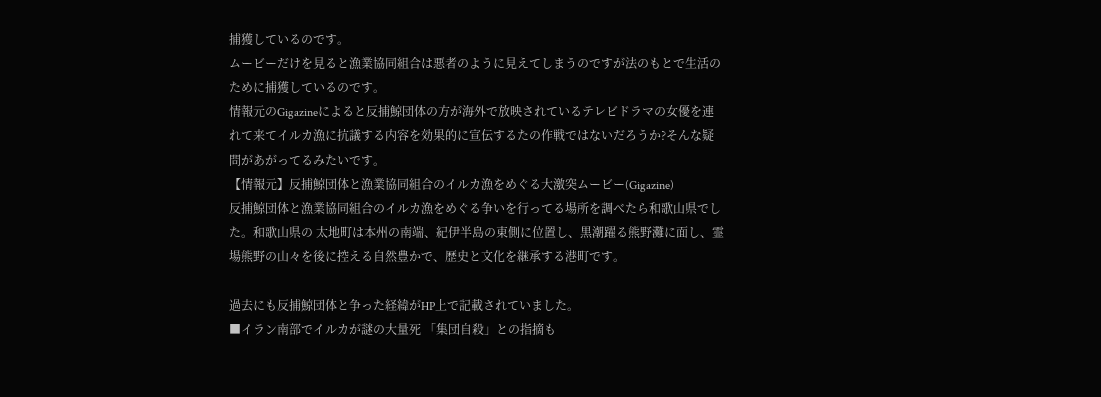捕獲しているのです。
ムービーだけを見ると漁業協同組合は悪者のように見えてしまうのですが法のもとで生活のために捕獲しているのです。
情報元のGigazineによると反捕鯨団体の方が海外で放映されているテレビドラマの女優を連れて来てイルカ漁に抗議する内容を効果的に宣伝するたの作戦ではないだろうか?そんな疑問があがってるみたいです。
【情報元】反捕鯨団体と漁業協同組合のイルカ漁をめぐる大激突ムービー(Gigazine)
反捕鯨団体と漁業協同組合のイルカ漁をめぐる争いを行ってる場所を調べたら和歌山県でした。和歌山県の 太地町は本州の南端、紀伊半島の東側に位置し、黒潮躍る熊野灘に面し、霊場熊野の山々を後に控える自然豊かで、歴史と文化を継承する港町です。

過去にも反捕鯨団体と争った経緯がHP上で記載されていました。
■イラン南部でイルカが謎の大量死 「集団自殺」との指摘も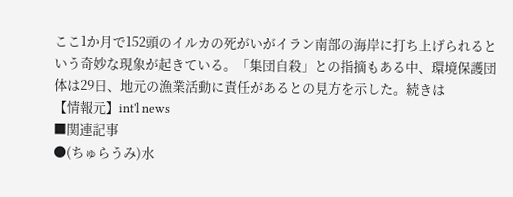ここ1か月で152頭のイルカの死がいがイラン南部の海岸に打ち上げられるという奇妙な現象が起きている。「集団自殺」との指摘もある中、環境保護団体は29日、地元の漁業活動に責任があるとの見方を示した。続きは
【情報元】int'l news
■関連記事
●(ちゅらうみ)水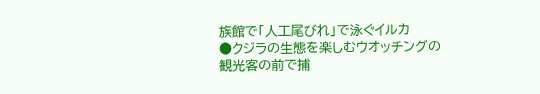族館で「人工尾びれ」で泳ぐイルカ
●クジラの生態を楽しむウオッチングの観光客の前で捕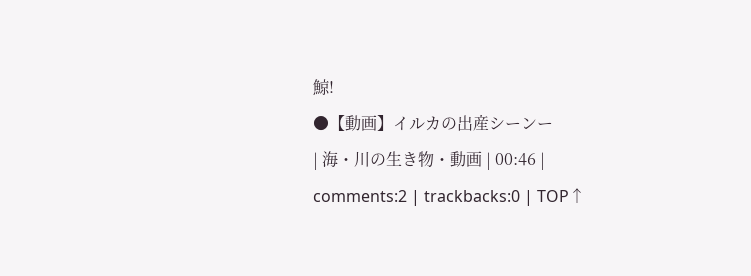鯨!
●【動画】イルカの出産シーンー
| 海・川の生き物・動画 | 00:46 | comments:2 | trackbacks:0 | TOP↑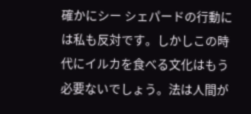確かにシー シェパードの行動には私も反対です。しかしこの時代にイルカを食べる文化はもう必要ないでしょう。法は人間が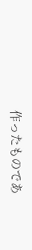作ったものであ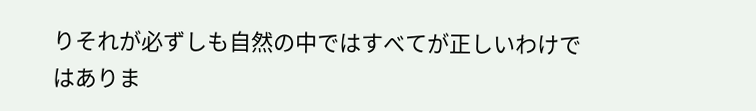りそれが必ずしも自然の中ではすべてが正しいわけではありま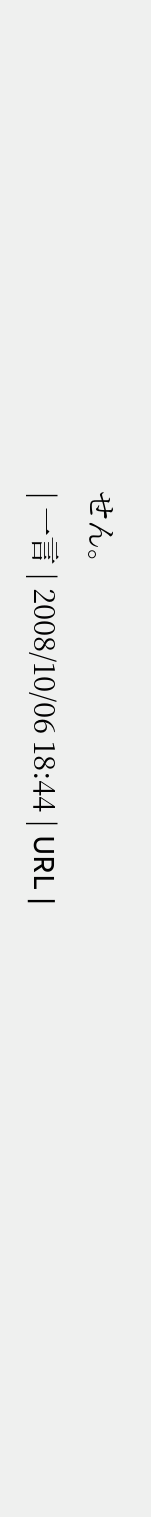せん。
| 一言 | 2008/10/06 18:44 | URL |